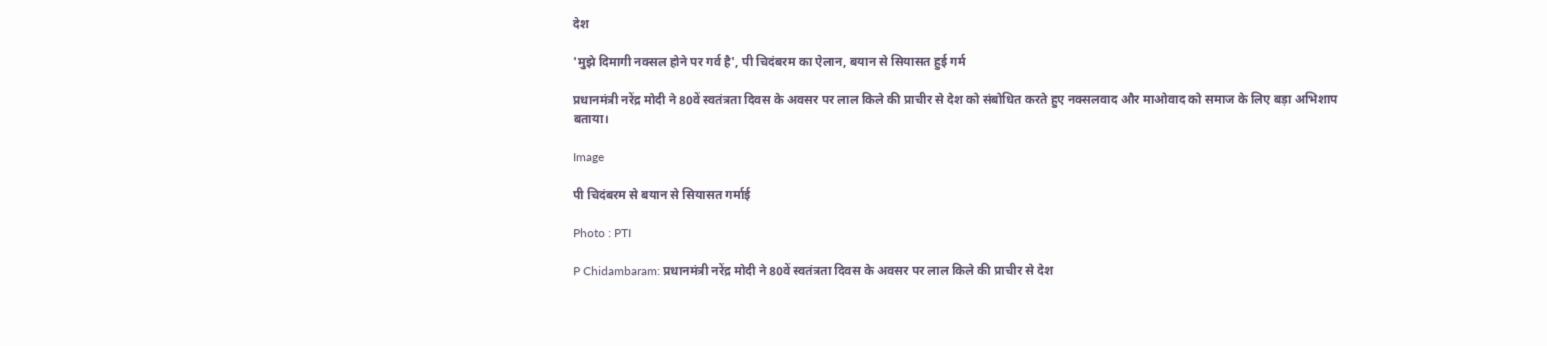देश

'मुझे दिमागी नक्सल होने पर गर्व है', पी चिदंबरम का ऐलान, बयान से सियासत हुई गर्म

प्रधानमंत्री नरेंद्र मोदी ने 80वें स्वतंत्रता दिवस के अवसर पर लाल किले की प्राचीर से देश को संबोधित करते हुए नक्सलवाद और माओवाद को समाज के लिए बड़ा अभिशाप बताया।

Image

पी चिदंबरम से बयान से सियासत गर्माई

Photo : PTI

P Chidambaram: प्रधानमंत्री नरेंद्र मोदी ने 80वें स्वतंत्रता दिवस के अवसर पर लाल किले की प्राचीर से देश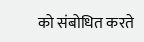को संबोधित करते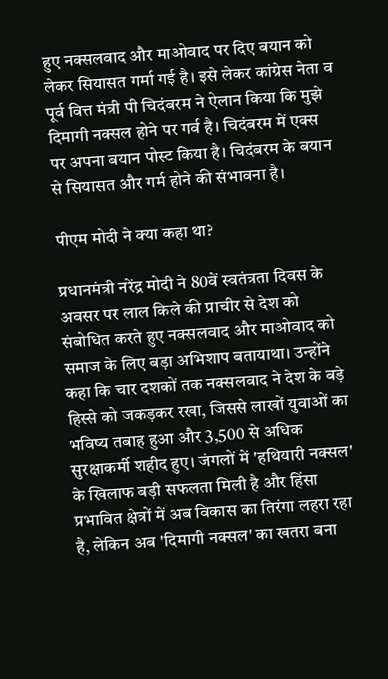हुए नक्सलवाद और माओवाद पर दिए बयान को लेकर सियासत गर्मा गई है। इसे लेकर कांग्रेस नेता व पूर्व वित्त मंत्री पी चिदंबरम ने ऐलान किया कि मुझे दिमागी नक्सल होने पर गर्व है। चिदंबरम में एक्स पर अपना बयान पोस्ट किया है। चिदंबरम के बयान से सियासत और गर्म होने की संभावना है।

पीएम मोदी ने क्या कहा था?

प्रधानमंत्री नरेंद्र मोदी ने 80वें स्वतंत्रता दिवस के अवसर पर लाल किले की प्राचीर से देश को संबोधित करते हुए नक्सलवाद और माओवाद को समाज के लिए बड़ा अभिशाप बतायाथा। उन्होंने कहा कि चार दशकों तक नक्सलवाद ने देश के बड़े हिस्से को जकड़कर रखा, जिससे लाखों युवाओं का भविष्य तबाह हुआ और 3,500 से अधिक सुरक्षाकर्मी शहीद हुए। जंगलों में 'हथियारी नक्सल' के खिलाफ बड़ी सफलता मिली है और हिंसा प्रभावित क्षेत्रों में अब विकास का तिरंगा लहरा रहा है, लेकिन अब 'दिमागी नक्सल' का खतरा बना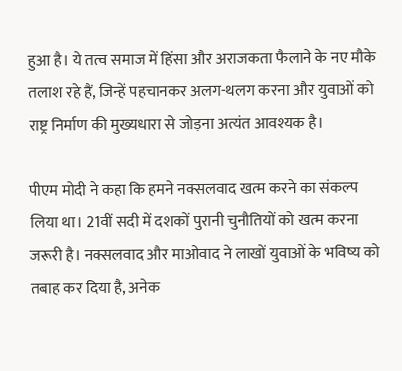हुआ है। ये तत्व समाज में हिंसा और अराजकता फैलाने के नए मौके तलाश रहे हैं, जिन्हें पहचानकर अलग-थलग करना और युवाओं को राष्ट्र निर्माण की मुख्यधारा से जोड़ना अत्यंत आवश्यक है।

पीएम मोदी ने कहा कि हमने नक्सलवाद खत्म करने का संकल्प लिया था। 21वीं सदी में दशकों पुरानी चुनौतियों को खत्म करना जरूरी है। नक्सलवाद और माओवाद ने लाखों युवाओं के भविष्य को तबाह कर दिया है, अनेक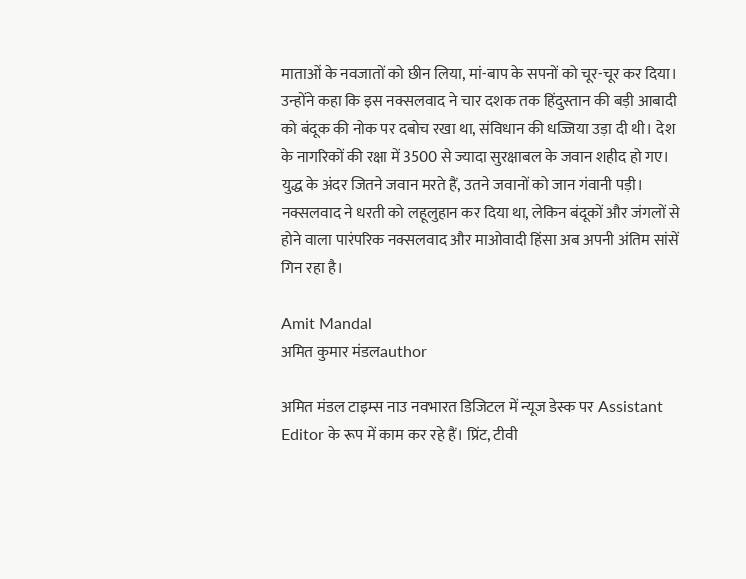माताओं के नवजातों को छीन लिया, मां-बाप के सपनों को चूर-चूर कर दिया। उन्होंने कहा कि इस नक्सलवाद ने चार दशक तक हिंदुस्तान की बड़ी आबादी को बंदूक की नोक पर दबोच रखा था, संविधान की धज्जिया उड़ा दी थी। देश के नागरिकों की रक्षा में 3500 से ज्यादा सुरक्षाबल के जवान शहीद हो गए। युद्ध के अंदर जितने जवान मरते हैं, उतने जवानों को जान गंवानी पड़ी। नक्सलवाद ने धरती को लहूलुहान कर दिया था, लेकिन बंदूकों और जंगलों से होने वाला पारंपरिक नक्सलवाद और माओवादी हिंसा अब अपनी अंतिम सांसें गिन रहा है।

Amit Mandal
अमित कुमार मंडलauthor

अमित मंडल टाइम्स नाउ नवभारत डिजिटल में न्यूज डेस्क पर Assistant Editor के रूप में काम कर रहे हैं। प्रिंट, टीवी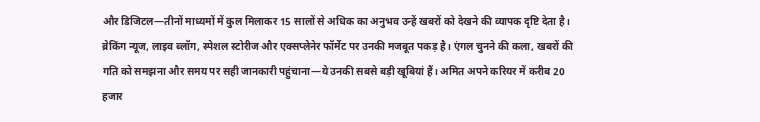और डिजिटल—तीनों माध्यमों में कुल मिलाकर 15 सालों से अधिक का अनुभव उन्हें खबरों को देखने की व्यापक दृष्टि देता है। ब्रेकिंग न्यूज, लाइव ब्लॉग, स्पेशल स्टोरीज और एक्सप्लेनेर फॉर्मेट पर उनकी मजबूत पकड़ है। एंगल चुनने की कला, खबरों की गति को समझना और समय पर सही जानकारी पहुंचाना—ये उनकी सबसे बड़ी खूबियां हैं। अमित अपने करियर में करीब 20 हजार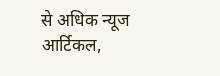से अधिक न्यूज आर्टिकल,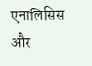एनालिसिस और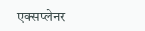एक्सप्लेनर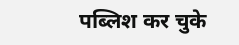पब्लिश कर चुके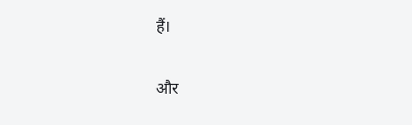हैं।

और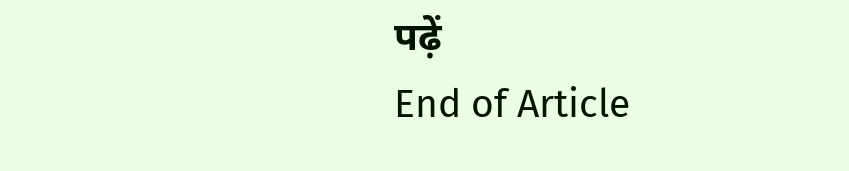पढ़ें
End of Article